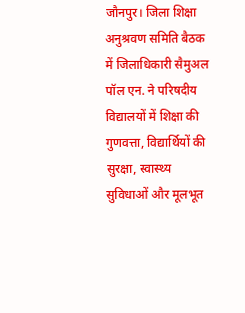जौनपुर। जिला शिक्षा अनुश्रवण समिति बैठक में जिलाधिकारी सैमुअल पॉल एन. ने परिषदीय विद्यालयों में शिक्षा की गुणवत्ता, विद्यार्थियों की सुरक्षा, स्वास्थ्य सुविधाओं और मूलभूत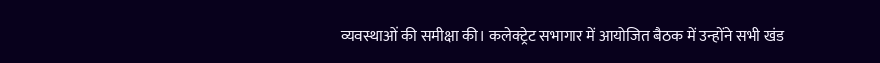व्यवस्थाओं की समीक्षा की। कलेक्ट्रेट सभागार में आयोजित बैठक में उन्होंने सभी खंड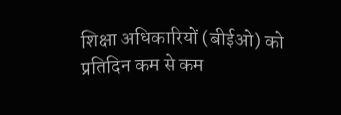शिक्षा अधिकारियों (बीईओ) को प्रतिदिन कम से कम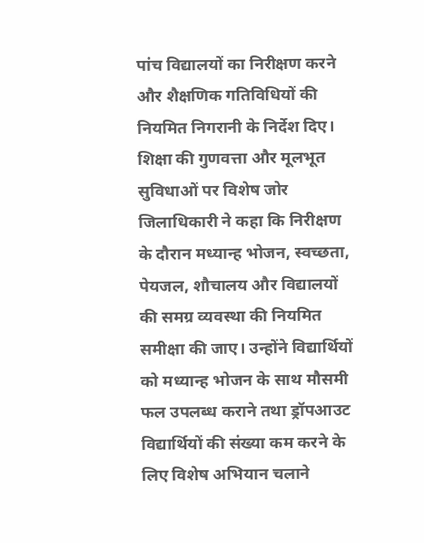पांच विद्यालयों का निरीक्षण करने और शैक्षणिक गतिविधियों की नियमित निगरानी के निर्देश दिए।
शिक्षा की गुणवत्ता और मूलभूत सुविधाओं पर विशेष जोर
जिलाधिकारी ने कहा कि निरीक्षण के दौरान मध्यान्ह भोजन, स्वच्छता, पेयजल, शौचालय और विद्यालयों की समग्र व्यवस्था की नियमित समीक्षा की जाए। उन्होंने विद्यार्थियों को मध्यान्ह भोजन के साथ मौसमी फल उपलब्ध कराने तथा ड्रॉपआउट विद्यार्थियों की संख्या कम करने के लिए विशेष अभियान चलाने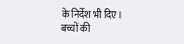के निर्देश भी दिए।
बच्चों की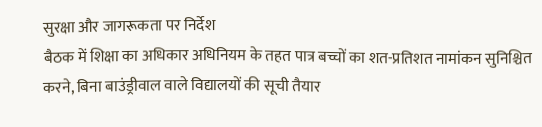सुरक्षा और जागरूकता पर निर्देश
बैठक में शिक्षा का अधिकार अधिनियम के तहत पात्र बच्चों का शत-प्रतिशत नामांकन सुनिश्चित करने, बिना बाउंड्रीवाल वाले विद्यालयों की सूची तैयार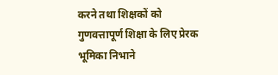करने तथा शिक्षकों को गुणवत्तापूर्ण शिक्षा के लिए प्रेरक भूमिका निभाने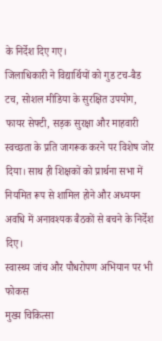के निर्देश दिए गए।
जिलाधिकारी ने विद्यार्थियों को गुड टच-बैड टच, सोशल मीडिया के सुरक्षित उपयोग, फायर सेफ्टी, सड़क सुरक्षा और माहवारी स्वच्छता के प्रति जागरूक करने पर विशेष जोर दिया। साथ ही शिक्षकों को प्रार्थना सभा में नियमित रूप से शामिल होने और अध्ययन अवधि में अनावश्यक बैठकों से बचने के निर्देश दिए।
स्वास्थ्य जांच और पौधरोपण अभियान पर भी फोकस
मुख्य चिकित्सा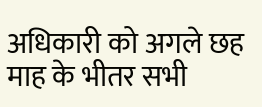अधिकारी को अगले छह माह के भीतर सभी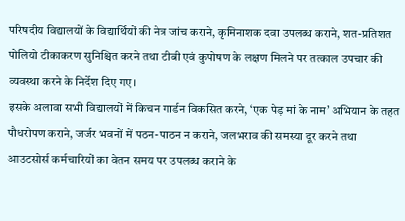परिषदीय विद्यालयों के विद्यार्थियों की नेत्र जांच कराने, कृमिनाशक दवा उपलब्ध कराने, शत-प्रतिशत पोलियो टीकाकरण सुनिश्चित करने तथा टीबी एवं कुपोषण के लक्षण मिलने पर तत्काल उपचार की व्यवस्था करने के निर्देश दिए गए।
इसके अलावा सभी विद्यालयों में किचन गार्डन विकसित करने, ‘एक पेड़ मां के नाम’ अभियान के तहत पौधरोपण कराने, जर्जर भवनों में पठन-पाठन न कराने, जलभराव की समस्या दूर करने तथा आउटसोर्स कर्मचारियों का वेतन समय पर उपलब्ध कराने के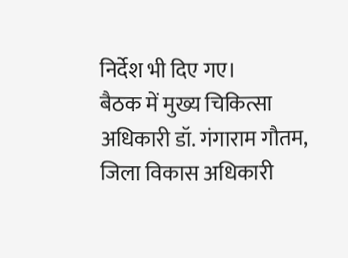निर्देश भी दिए गए।
बैठक में मुख्य चिकित्सा अधिकारी डॉ. गंगाराम गौतम, जिला विकास अधिकारी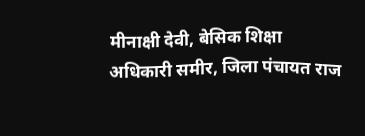मीनाक्षी देवी, बेसिक शिक्षा अधिकारी समीर, जिला पंचायत राज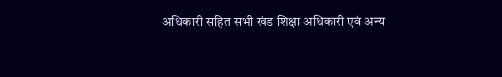अधिकारी सहित सभी खंड शिक्षा अधिकारी एवं अन्य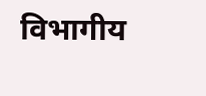विभागीय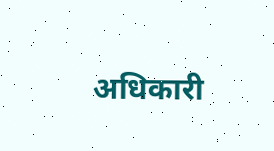अधिकारी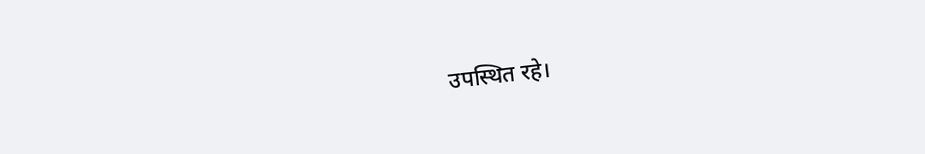उपस्थित रहे।